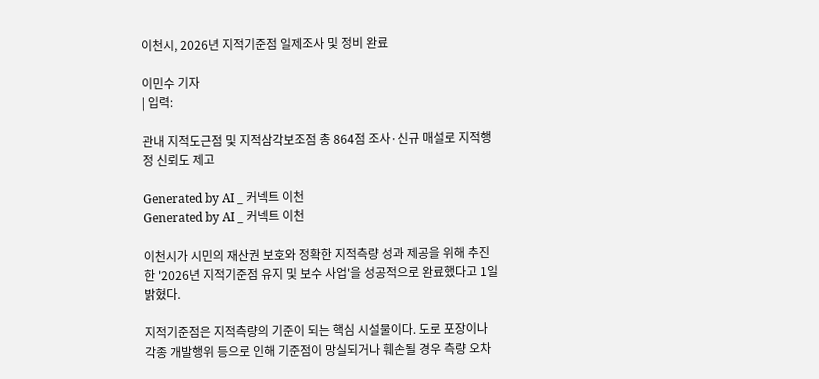이천시, 2026년 지적기준점 일제조사 및 정비 완료

이민수 기자
| 입력:

관내 지적도근점 및 지적삼각보조점 총 864점 조사·신규 매설로 지적행정 신뢰도 제고

Generated by AI _ 커넥트 이천
Generated by AI _ 커넥트 이천

이천시가 시민의 재산권 보호와 정확한 지적측량 성과 제공을 위해 추진한 '2026년 지적기준점 유지 및 보수 사업'을 성공적으로 완료했다고 1일 밝혔다.

지적기준점은 지적측량의 기준이 되는 핵심 시설물이다. 도로 포장이나 각종 개발행위 등으로 인해 기준점이 망실되거나 훼손될 경우 측량 오차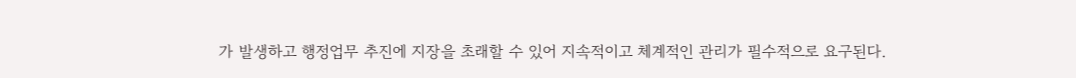가 발생하고 행정업무 추진에 지장을 초래할 수 있어 지속적이고 체계적인 관리가 필수적으로 요구된다.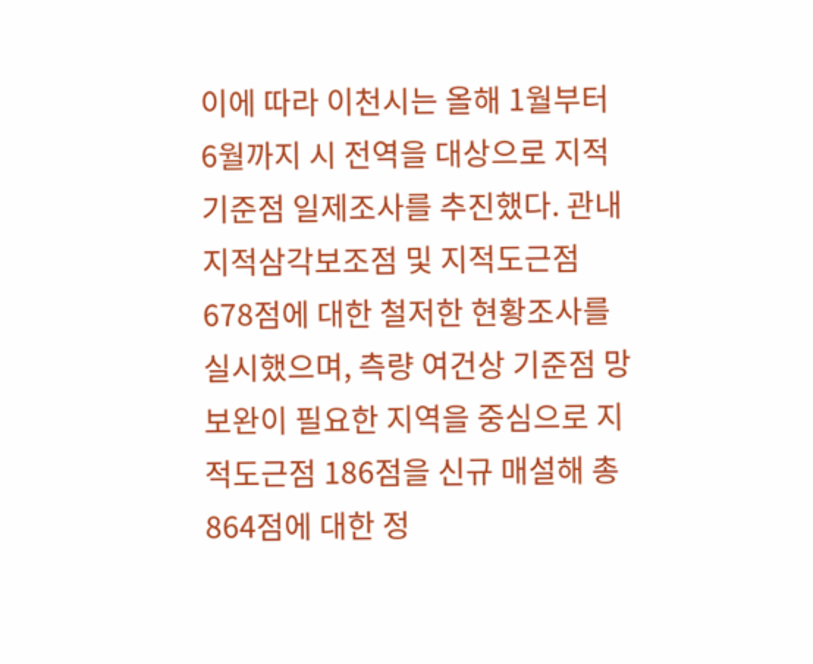이에 따라 이천시는 올해 1월부터 6월까지 시 전역을 대상으로 지적기준점 일제조사를 추진했다. 관내 지적삼각보조점 및 지적도근점 678점에 대한 철저한 현황조사를 실시했으며, 측량 여건상 기준점 망 보완이 필요한 지역을 중심으로 지적도근점 186점을 신규 매설해 총 864점에 대한 정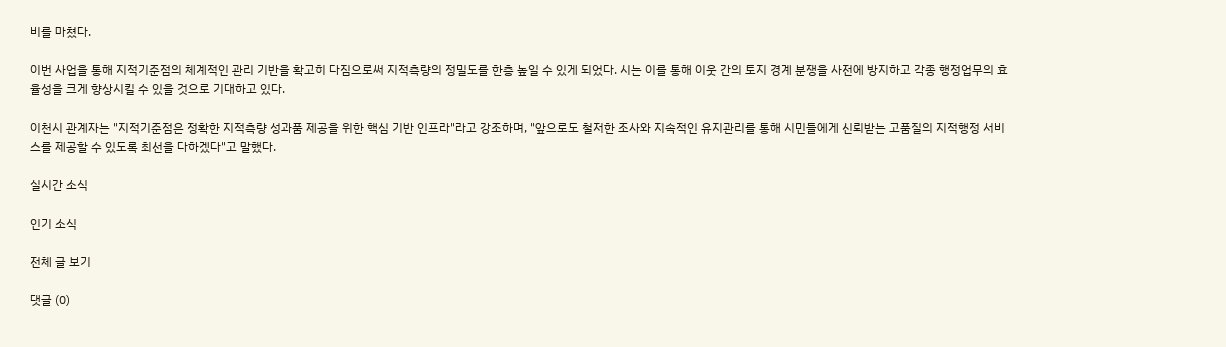비를 마쳤다.

이번 사업을 통해 지적기준점의 체계적인 관리 기반을 확고히 다짐으로써 지적측량의 정밀도를 한층 높일 수 있게 되었다. 시는 이를 통해 이웃 간의 토지 경계 분쟁을 사전에 방지하고 각종 행정업무의 효율성을 크게 향상시킬 수 있을 것으로 기대하고 있다.

이천시 관계자는 "지적기준점은 정확한 지적측량 성과품 제공을 위한 핵심 기반 인프라"라고 강조하며, "앞으로도 철저한 조사와 지속적인 유지관리를 통해 시민들에게 신뢰받는 고품질의 지적행정 서비스를 제공할 수 있도록 최선을 다하겠다"고 말했다.

실시간 소식

인기 소식

전체 글 보기

댓글 (0)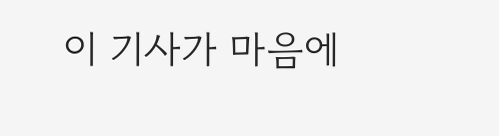이 기사가 마음에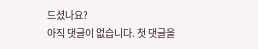드셨나요?
아직 댓글이 없습니다. 첫 댓글을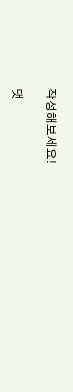작성해보세요!

댓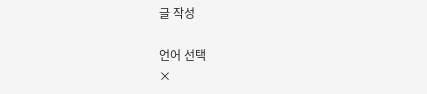글 작성

언어 선택
×